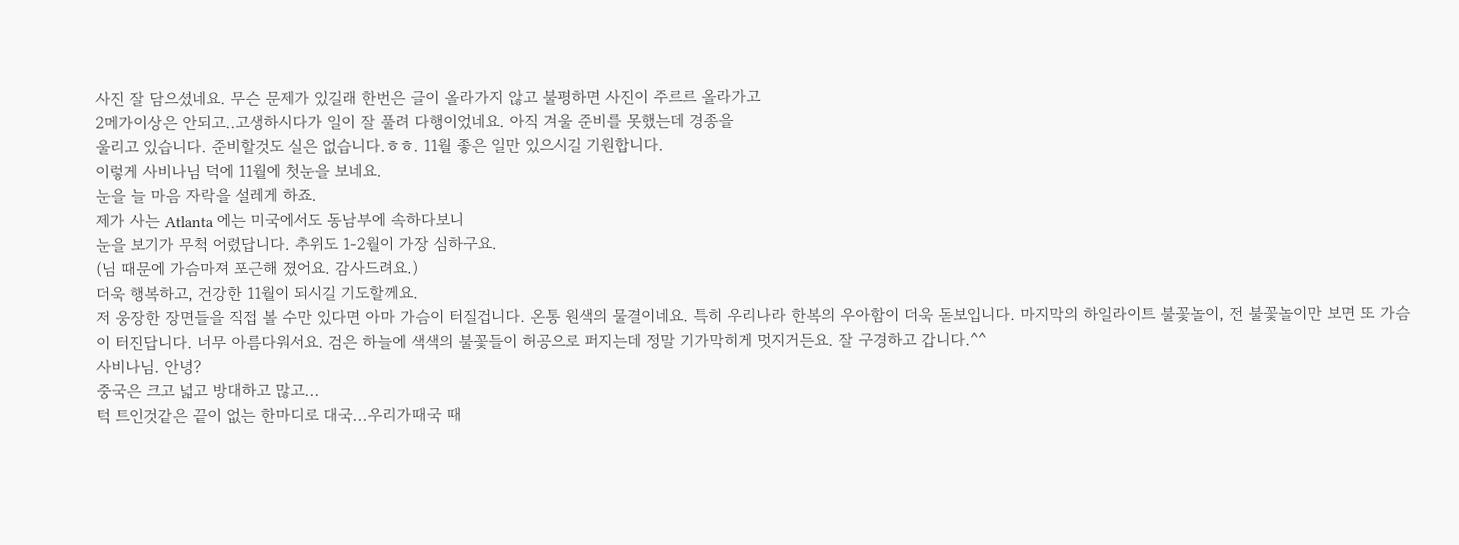사진 잘 담으셨네요. 무슨 문제가 있길래 한번은 글이 올라가지 않고 불평하면 사진이 주르르 올라가고
2메가이상은 안되고..고생하시다가 일이 잘 풀려 다행이었네요. 아직 겨울 준비를 못했는데 경종을
울리고 있습니다. 준비할것도 실은 없습니다.ㅎㅎ. 11월 좋은 일만 있으시길 기원합니다.
이렇게 사비나님 덕에 11월에 첫눈을 보네요.
눈을 늘 마음 자락을 설레게 하죠.
제가 사는 Atlanta 에는 미국에서도 동남부에 속하다보니
눈을 보기가 무척 어렸답니다. 추위도 1-2월이 가장 심하구요.
(님 때문에 가슴마져 포근해 졌어요. 감사드려요.)
더욱 행복하고, 건강한 11월이 되시길 기도할께요.
저 웅장한 장면들을 직접 볼 수만 있다면 아마 가슴이 터질겁니다. 온통 원색의 물결이네요. 특히 우리나라 한복의 우아함이 더욱 돋보입니다. 마지막의 하일라이트 불꽃놀이, 전 불꽃놀이만 보면 또 가슴이 터진답니다. 너무 아름다워서요. 검은 하늘에 색색의 불꽃들이 허공으로 퍼지는데 정말 기가막히게 멋지거든요. 잘 구경하고 갑니다.^^
사비나님. 안녕?
중국은 크고 넓고 방대하고 많고...
턱 트인것같은 끝이 없는 한마디로 대국...우리가때국 때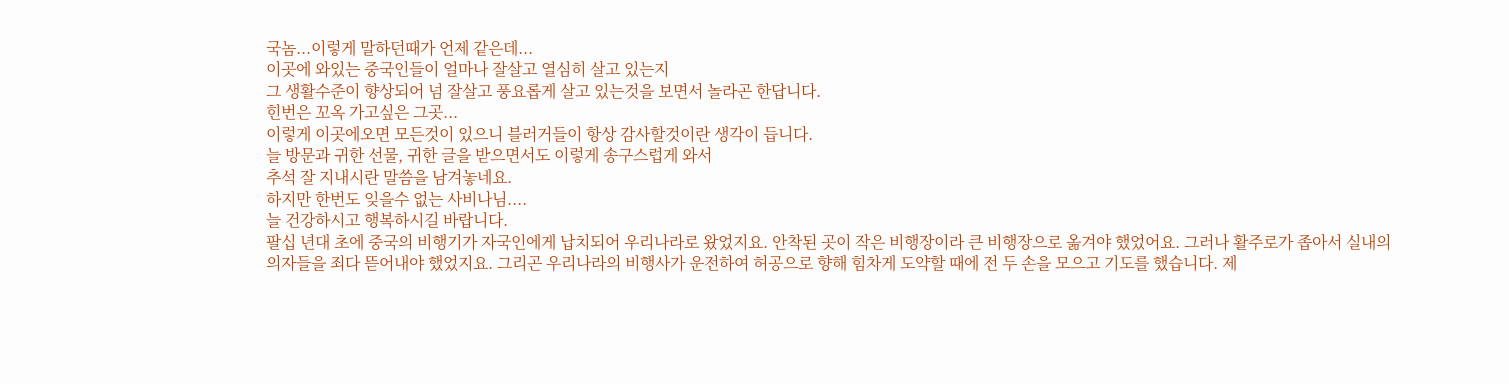국놈...이렇게 말하던때가 언제 같은데...
이곳에 와있는 중국인들이 얼마나 잘살고 열심히 살고 있는지
그 생활수준이 향상되어 넘 잘살고 풍요롭게 살고 있는것을 보면서 놀라곤 한답니다.
힌번은 꼬옥 가고싶은 그곳...
이렇게 이곳에오면 모든것이 있으니 블러거들이 항상 감사할것이란 생각이 듭니다.
늘 방문과 귀한 선물, 귀한 글을 받으면서도 이렇게 송구스럽게 와서
추석 잘 지내시란 말씀을 남겨놓네요.
하지만 한번도 잊을수 없는 사비나님....
늘 건강하시고 행복하시길 바랍니다.
팔십 년대 초에 중국의 비행기가 자국인에게 납치되어 우리나라로 왔었지요. 안착된 곳이 작은 비행장이라 큰 비행장으로 옮겨야 했었어요. 그러나 활주로가 좁아서 실내의 의자들을 죄다 뜯어내야 했었지요. 그리곤 우리나라의 비행사가 운전하여 허공으로 향해 힘차게 도약할 때에 전 두 손을 모으고 기도를 했습니다. 제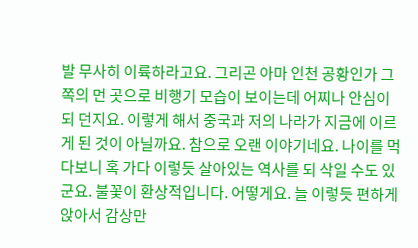발 무사히 이륙하라고요. 그리곤 아마 인천 공황인가 그 쪽의 먼 곳으로 비행기 모습이 보이는데 어찌나 안심이 되 던지요. 이렇게 해서 중국과 저의 나라가 지금에 이르게 된 것이 아닐까요. 참으로 오랜 이야기네요. 나이를 먹다보니 혹 가다 이렇듯 살아있는 역사를 되 삭일 수도 있군요. 불꽃이 환상적입니다. 어떻게요. 늘 이렇듯 편하게 앉아서 감상만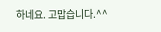하네요. 고맙습니다.^^